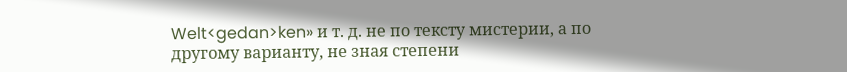Welt<gedan>ken» и т. д. не по тексту мистерии, а по другому варианту, не зная степени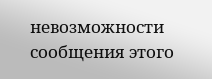невозможности сообщения этого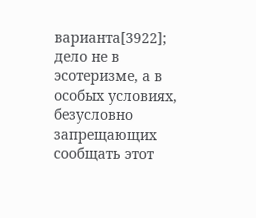варианта[3922]; дело не в эсотеризме, а в особых условиях, безусловно запрещающих сообщать этот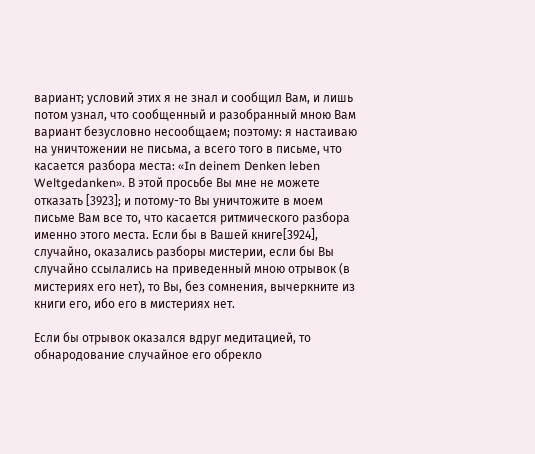вариант; условий этих я не знал и сообщил Вам, и лишь потом узнал, что сообщенный и разобранный мною Вам вариант безусловно несообщаем; поэтому: я настаиваю на уничтожении не письма, а всего того в письме, что касается разбора места: «In deinem Denken leben Weltgedanken». В этой просьбе Вы мне не можете отказать [3923]; и потому-то Вы уничтожите в моем письме Вам все то, что касается ритмического разбора именно этого места. Если бы в Вашей книге[3924], случайно, оказались разборы мистерии, если бы Вы случайно ссылались на приведенный мною отрывок (в мистериях его нет), то Вы, без сомнения, вычеркните из книги его, ибо его в мистериях нет.

Если бы отрывок оказался вдруг медитацией, то обнародование случайное его обрекло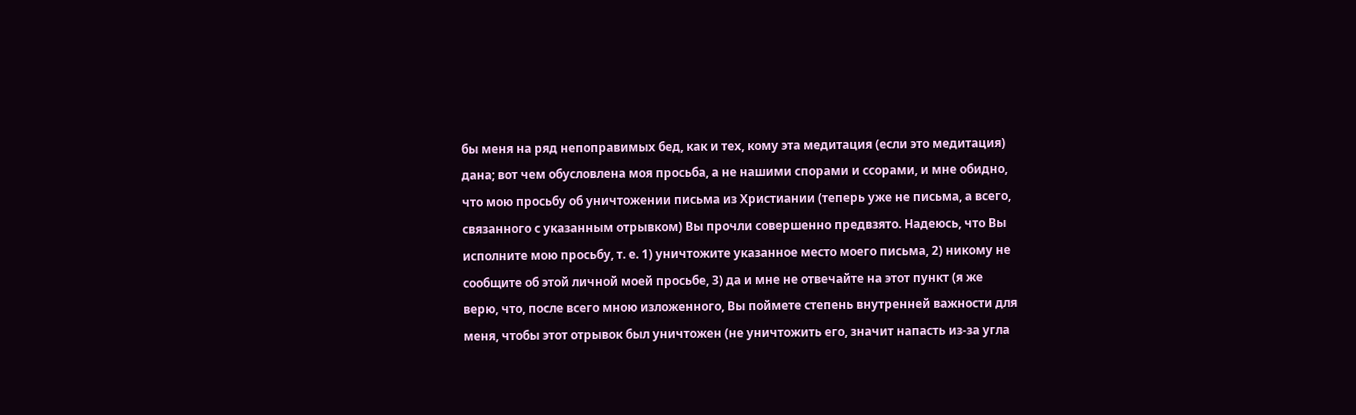бы меня на ряд непоправимых бед, как и тех, кому эта медитация (если это медитация) дана; вот чем обусловлена моя просьба, а не нашими спорами и ссорами, и мне обидно, что мою просьбу об уничтожении письма из Христиании (теперь уже не письма, а всего, связанного с указанным отрывком) Вы прочли совершенно предвзято. Надеюсь, что Вы исполните мою просьбу, т. е. 1) уничтожите указанное место моего письма, 2) никому не сообщите об этой личной моей просьбе, 3) да и мне не отвечайте на этот пункт (я же верю, что, после всего мною изложенного, Вы поймете степень внутренней важности для меня, чтобы этот отрывок был уничтожен (не уничтожить его, значит напасть из-за угла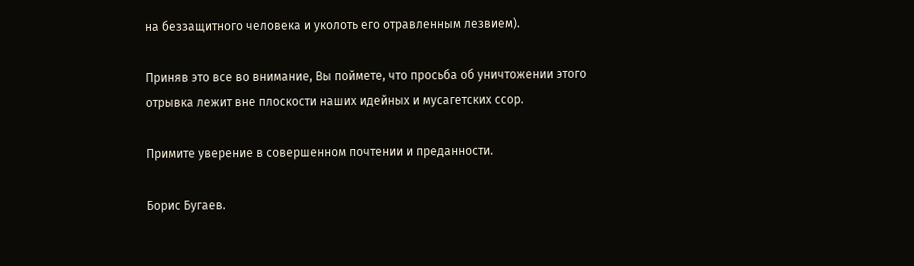на беззащитного человека и уколоть его отравленным лезвием).

Приняв это все во внимание, Вы поймете, что просьба об уничтожении этого отрывка лежит вне плоскости наших идейных и мусагетских ссор.

Примите уверение в совершенном почтении и преданности.

Борис Бугаев.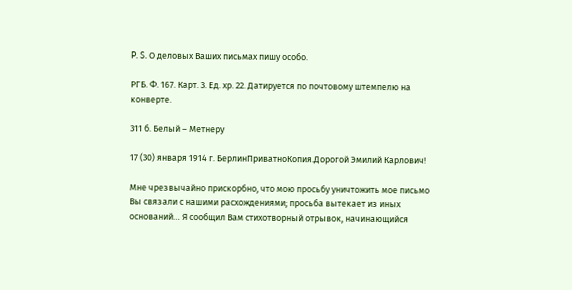P. S. О деловых Ваших письмах пишу особо.

РГБ. Ф. 167. Карт. 3. Ед. хр. 22. Датируется по почтовому штемпелю на конверте.

311 б. Белый – Метнеру

17 (30) января 1914 г. БерлинПриватноКопия.Дорогой Эмилий Карлович!

Мне чрезвычайно прискорбно, что мою просьбу уничтожить мое письмо Вы связали с нашими расхождениями; просьба вытекает из иных оснований… Я сообщил Вам стихотворный отрывок, начинающийся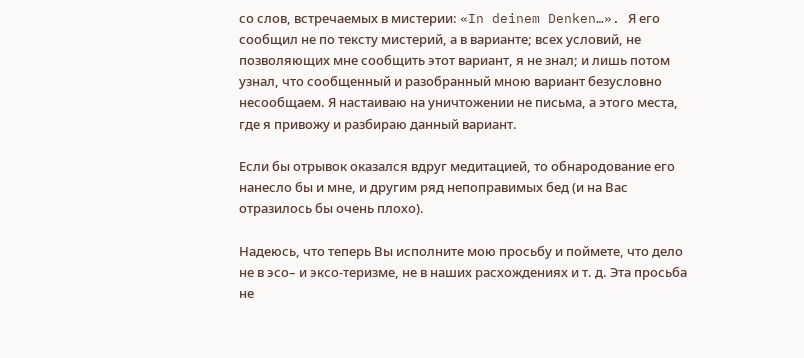со слов, встречаемых в мистерии: «In deinem Denken…». Я его сообщил не по тексту мистерий, а в варианте; всех условий, не позволяющих мне сообщить этот вариант, я не знал; и лишь потом узнал, что сообщенный и разобранный мною вариант безусловно несообщаем. Я настаиваю на уничтожении не письма, а этого места, где я привожу и разбираю данный вариант.

Если бы отрывок оказался вдруг медитацией, то обнародование его нанесло бы и мне, и другим ряд непоправимых бед (и на Вас отразилось бы очень плохо).

Надеюсь, что теперь Вы исполните мою просьбу и поймете, что дело не в эсо– и эксо-теризме, не в наших расхождениях и т. д. Эта просьба не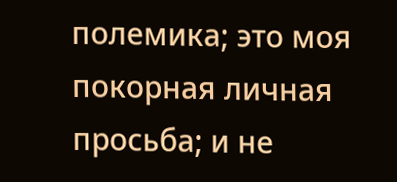полемика; это моя покорная личная просьба; и не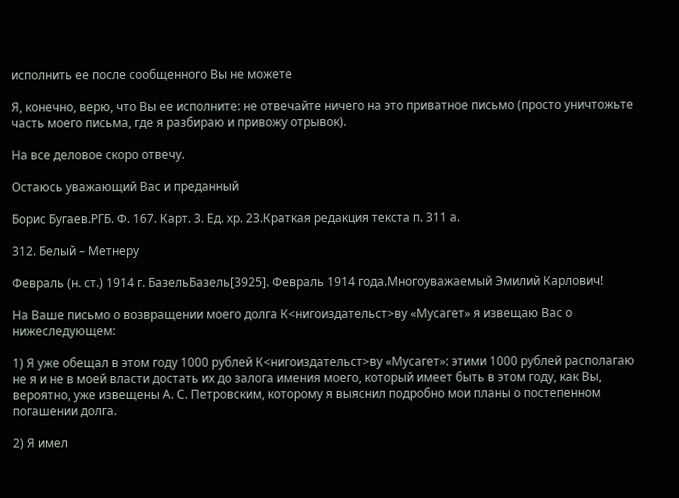исполнить ее после сообщенного Вы не можете

Я, конечно, верю, что Вы ее исполните: не отвечайте ничего на это приватное письмо (просто уничтожьте часть моего письма, где я разбираю и привожу отрывок).

На все деловое скоро отвечу.

Остаюсь уважающий Вас и преданный

Борис Бугаев.РГБ. Ф. 167. Карт. 3. Ед. хр. 23.Краткая редакция текста п. 311 а.

312. Белый – Метнеру

Февраль (н. ст.) 1914 г. БазельБазель[3925]. Февраль 1914 года.Многоуважаемый Эмилий Карлович!

На Ваше письмо о возвращении моего долга К<нигоиздательст>ву «Мусагет» я извещаю Вас о нижеследующем:

1) Я уже обещал в этом году 1000 рублей К<нигоиздательст>ву «Мусагет»: этими 1000 рублей располагаю не я и не в моей власти достать их до залога имения моего, который имеет быть в этом году, как Вы, вероятно, уже извещены А. С. Петровским, которому я выяснил подробно мои планы о постепенном погашении долга.

2) Я имел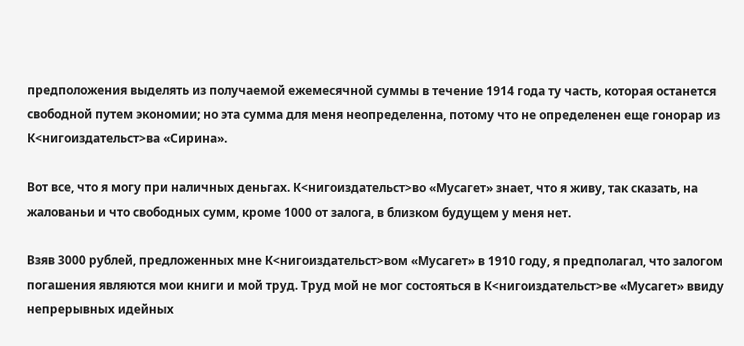предположения выделять из получаемой ежемесячной суммы в течение 1914 года ту часть, которая останется свободной путем экономии; но эта сумма для меня неопределенна, потому что не определенен еще гонорар из К<нигоиздательст>ва «Сирина».

Вот все, что я могу при наличных деньгах. К<нигоиздательст>во «Мусагет» знает, что я живу, так сказать, на жалованьи и что свободных сумм, кроме 1000 от залога, в близком будущем у меня нет.

Взяв 3000 рублей, предложенных мне К<нигоиздательст>вом «Мусагет» в 1910 году, я предполагал, что залогом погашения являются мои книги и мой труд. Труд мой не мог состояться в К<нигоиздательст>ве «Мусагет» ввиду непрерывных идейных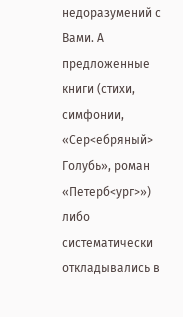недоразумений с Вами. А предложенные книги (стихи, симфонии, «Сер<ебряный> Голубь», роман «Петерб<ург>») либо систематически откладывались в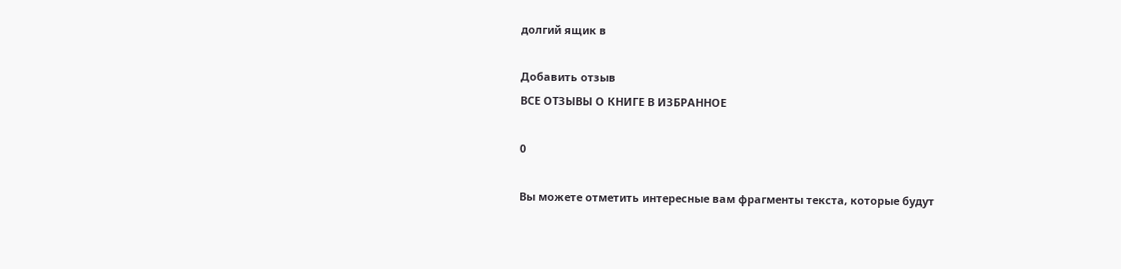долгий ящик в

Добавить отзыв
ВСЕ ОТЗЫВЫ О КНИГЕ В ИЗБРАННОЕ

0

Вы можете отметить интересные вам фрагменты текста, которые будут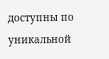доступны по уникальной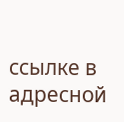ссылке в адресной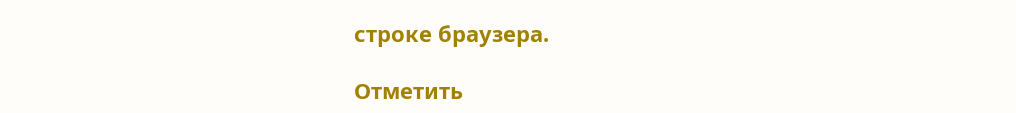строке браузера.

Отметить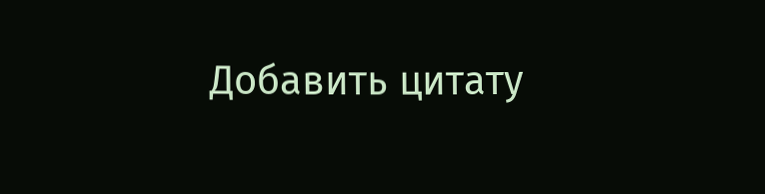Добавить цитату